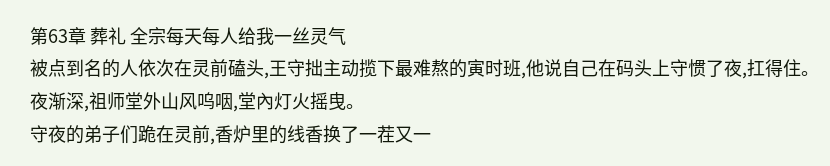第63章 葬礼 全宗每天每人给我一丝灵气
被点到名的人依次在灵前磕头,王守拙主动揽下最难熬的寅时班,他说自己在码头上守惯了夜,扛得住。
夜渐深,祖师堂外山风呜咽,堂內灯火摇曳。
守夜的弟子们跪在灵前,香炉里的线香换了一茬又一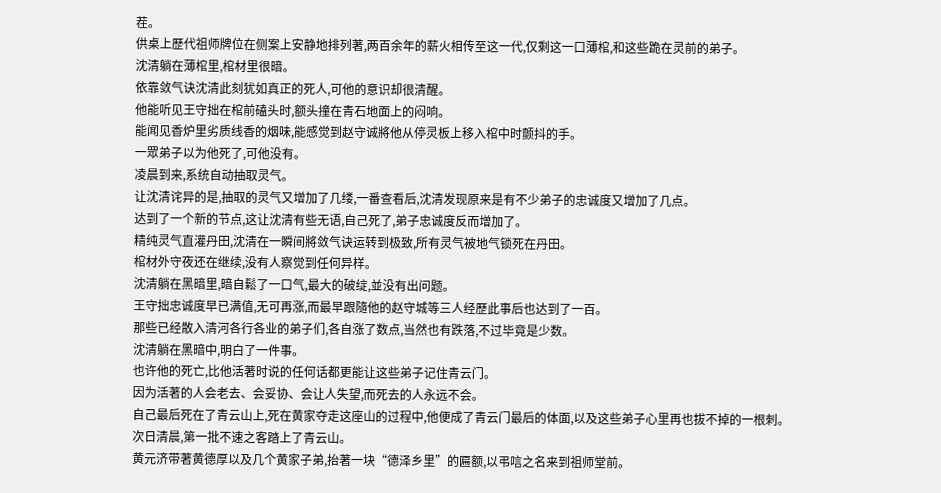茬。
供桌上歷代祖师牌位在侧案上安静地排列著,两百余年的薪火相传至这一代,仅剩这一口薄棺,和这些跪在灵前的弟子。
沈清躺在薄棺里,棺材里很暗。
依靠敛气诀沈清此刻犹如真正的死人,可他的意识却很清醒。
他能听见王守拙在棺前磕头时,额头撞在青石地面上的闷响。
能闻见香炉里劣质线香的烟味,能感觉到赵守诚將他从停灵板上移入棺中时颤抖的手。
一眾弟子以为他死了,可他没有。
凌晨到来,系统自动抽取灵气。
让沈清诧异的是,抽取的灵气又增加了几缕,一番查看后,沈清发现原来是有不少弟子的忠诚度又增加了几点。
达到了一个新的节点,这让沈清有些无语,自己死了,弟子忠诚度反而增加了。
精纯灵气直灌丹田,沈清在一瞬间將敛气诀运转到极致,所有灵气被地气锁死在丹田。
棺材外守夜还在继续,没有人察觉到任何异样。
沈清躺在黑暗里,暗自鬆了一口气,最大的破绽,並没有出问题。
王守拙忠诚度早已满值,无可再涨,而最早跟隨他的赵守城等三人经歷此事后也达到了一百。
那些已经散入清河各行各业的弟子们,各自涨了数点,当然也有跌落,不过毕竟是少数。
沈清躺在黑暗中,明白了一件事。
也许他的死亡,比他活著时说的任何话都更能让这些弟子记住青云门。
因为活著的人会老去、会妥协、会让人失望,而死去的人永远不会。
自己最后死在了青云山上,死在黄家夺走这座山的过程中,他便成了青云门最后的体面,以及这些弟子心里再也拔不掉的一根刺。
次日清晨,第一批不速之客踏上了青云山。
黄元济带著黄德厚以及几个黄家子弟,抬著一块“德泽乡里”的匾额,以弔唁之名来到祖师堂前。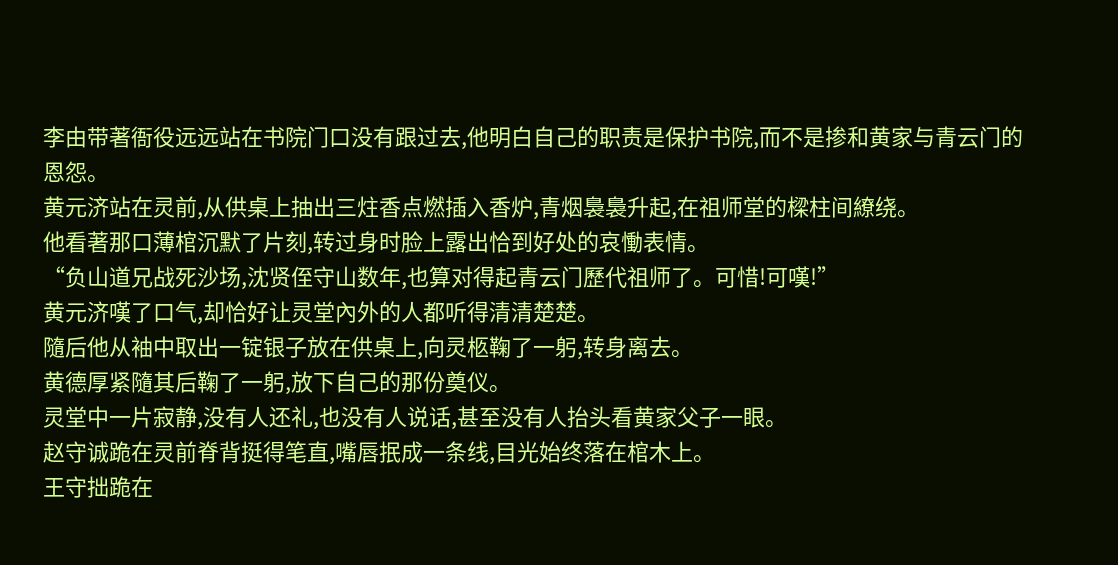李由带著衙役远远站在书院门口没有跟过去,他明白自己的职责是保护书院,而不是掺和黄家与青云门的恩怨。
黄元济站在灵前,从供桌上抽出三炷香点燃插入香炉,青烟裊裊升起,在祖师堂的樑柱间繚绕。
他看著那口薄棺沉默了片刻,转过身时脸上露出恰到好处的哀慟表情。
“负山道兄战死沙场,沈贤侄守山数年,也算对得起青云门歷代祖师了。可惜!可嘆!”
黄元济嘆了口气,却恰好让灵堂內外的人都听得清清楚楚。
隨后他从袖中取出一锭银子放在供桌上,向灵柩鞠了一躬,转身离去。
黄德厚紧隨其后鞠了一躬,放下自己的那份奠仪。
灵堂中一片寂静,没有人还礼,也没有人说话,甚至没有人抬头看黄家父子一眼。
赵守诚跪在灵前脊背挺得笔直,嘴唇抿成一条线,目光始终落在棺木上。
王守拙跪在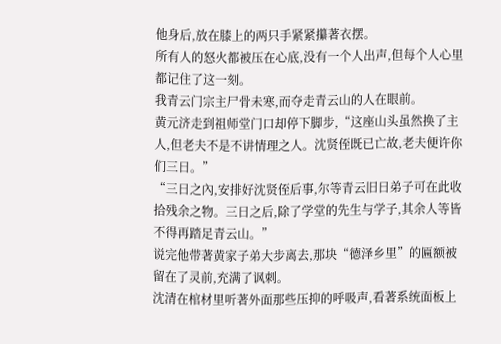他身后,放在膝上的两只手紧紧攥著衣摆。
所有人的怒火都被压在心底,没有一个人出声,但每个人心里都记住了这一刻。
我青云门宗主尸骨未寒,而夺走青云山的人在眼前。
黄元济走到祖师堂门口却停下脚步,“这座山头虽然换了主人,但老夫不是不讲情理之人。沈贤侄既已亡故,老夫便许你们三日。”
“三日之內,安排好沈贤侄后事,尔等青云旧日弟子可在此收拾残余之物。三日之后,除了学堂的先生与学子,其余人等皆不得再踏足青云山。”
说完他带著黄家子弟大步离去,那块“德泽乡里”的匾额被留在了灵前,充满了讽刺。
沈清在棺材里听著外面那些压抑的呼吸声,看著系统面板上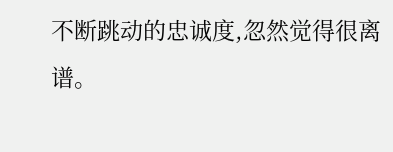不断跳动的忠诚度,忽然觉得很离谱。